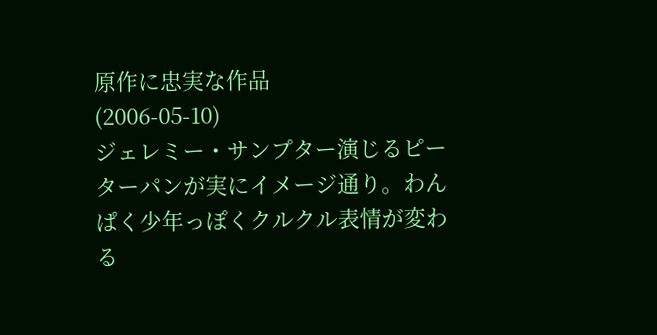原作に忠実な作品
(2006-05-10)
ジェレミー・サンプター演じるピーターパンが実にイメージ通り。わんぱく少年っぽくクルクル表情が変わる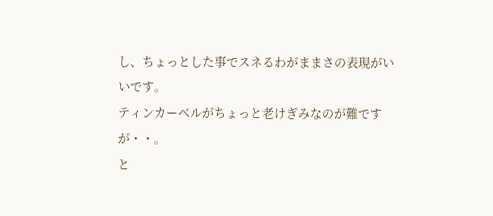し、ちょっとした事でスネるわがままさの表現がいいです。
ティンカーベルがちょっと老けぎみなのが難ですが・・。
と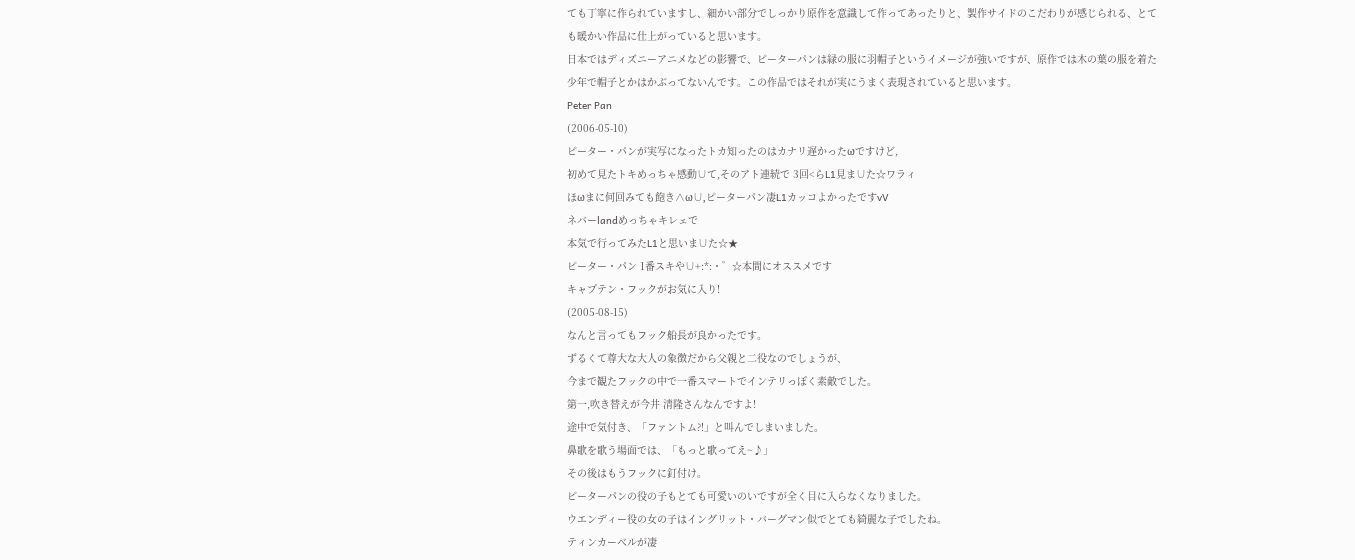ても丁寧に作られていますし、細かい部分でしっかり原作を意識して作ってあったりと、製作サイドのこだわりが感じられる、とても暖かい作品に仕上がっていると思います。
日本ではディズニーアニメなどの影響で、ピーターパンは緑の服に羽帽子というイメージが強いですが、原作では木の葉の服を着た少年で帽子とかはかぶってないんです。この作品ではそれが実にうまく表現されていると思います。
Peter Pan
(2006-05-10)
ピーター・パンが実写になったトカ知ったのはカナリ遅かったωですけど,
初めて見たトキめっちゃ感動∪て,そのアト連続で 3回<らL1見ま∪た☆ワラィ
ほωまに何回みても飽き∧ω∪,ピーターパン凄L1カッコよかったですvV
ネバーlandめっちゃキレェで
本気で行ってみたL1と思いま∪た☆★
ピーター・パン 1番スキや∪+:*:・゜☆本間にオススメです
キャプテン・フックがお気に入り!
(2005-08-15)
なんと言ってもフック船長が良かったです。
ずるくて尊大な大人の象徴だから父親と二役なのでしょうが、
今まで観たフックの中で一番スマートでインテリっぽく素敵でした。
第一,吹き替えが今井 清隆さんなんですよ!
途中で気付き、「ファントム?!」と叫んでしまいました。
鼻歌を歌う場面では、「もっと歌ってえ~♪」
その後はもうフックに釘付け。
ピーターパンの役の子もとても可愛いのいですが全く目に入らなくなりました。
ウエンディー役の女の子はイングリット・バーグマン似でとても綺麗な子でしたね。
ティンカーベルが凄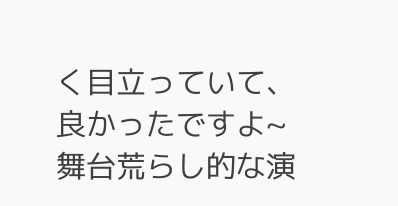く目立っていて、良かったですよ~
舞台荒らし的な演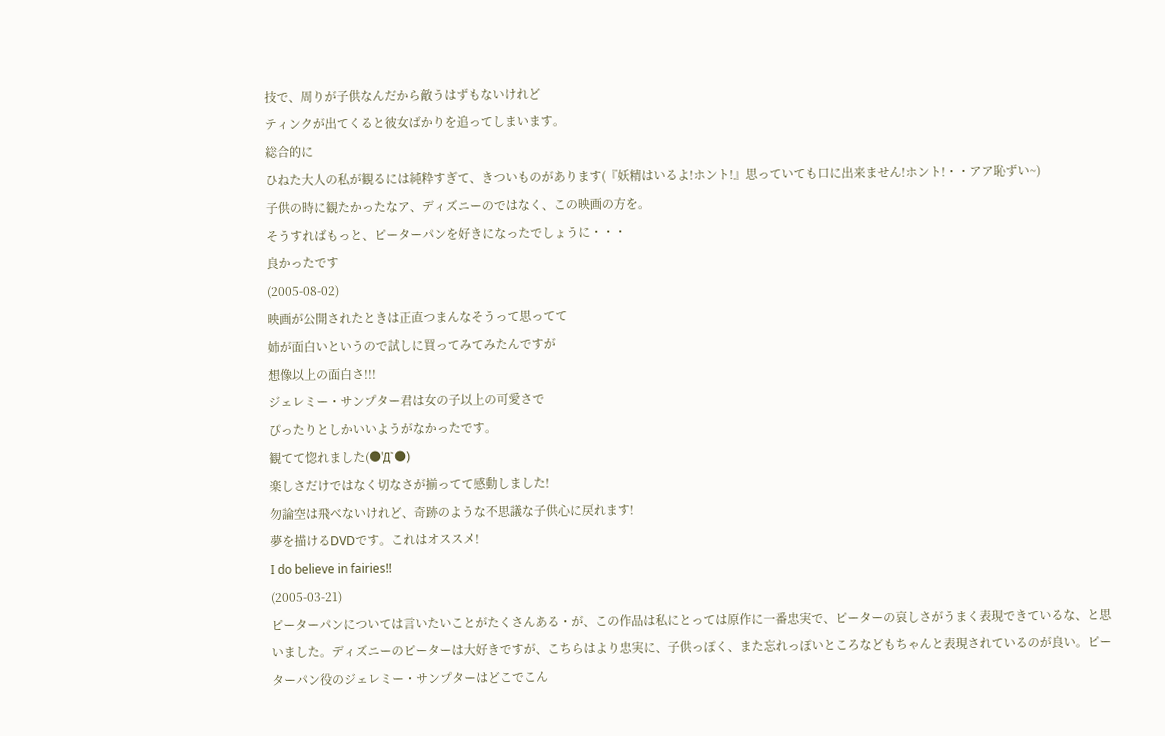技で、周りが子供なんだから敵うはずもないけれど
ティンクが出てくると彼女ばかりを追ってしまいます。
総合的に
ひねた大人の私が観るには純粋すぎて、きついものがあります(『妖精はいるよ!ホント!』思っていても口に出来ません!ホント!・・アア恥ずい~)
子供の時に観たかったなア、ディズニーのではなく、この映画の方を。
そうすればもっと、ピーターパンを好きになったでしょうに・・・
良かったです
(2005-08-02)
映画が公開されたときは正直つまんなそうって思ってて
姉が面白いというので試しに買ってみてみたんですが
想像以上の面白さ!!!
ジェレミー・サンプター君は女の子以上の可愛さで
ぴったりとしかいいようがなかったです。
観てて惚れました(●'Д`●)
楽しさだけではなく切なさが揃ってて感動しました!
勿論空は飛べないけれど、奇跡のような不思議な子供心に戻れます!
夢を描けるDVDです。これはオススメ!
I do believe in fairies!!
(2005-03-21)
ピーターパンについては言いたいことがたくさんある・が、この作品は私にとっては原作に一番忠実で、ピーターの哀しさがうまく表現できているな、と思いました。ディズニーのピーターは大好きですが、こちらはより忠実に、子供っぽく、また忘れっぽいところなどもちゃんと表現されているのが良い。ピーターパン役のジェレミー・サンプターはどこでこん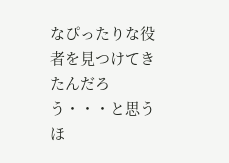なぴったりな役者を見つけてきたんだろう・・・と思うほ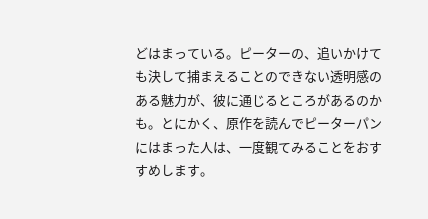どはまっている。ピーターの、追いかけても決して捕まえることのできない透明感のある魅力が、彼に通じるところがあるのかも。とにかく、原作を読んでピーターパンにはまった人は、一度観てみることをおすすめします。